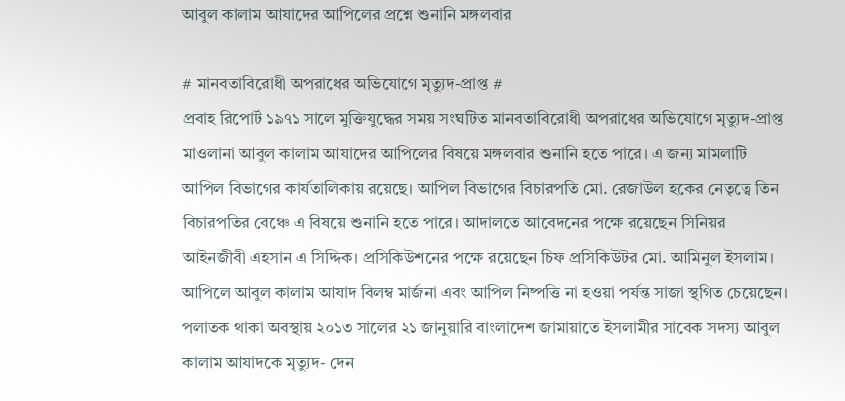আবুল কালাম আযাদের আপিলের প্রশ্নে শুনানি মঙ্গলবার

# মানবতাবিরোধী অপরাধের অভিযোগে মৃত্যুদ-প্রাপ্ত #
প্রবাহ রিপোর্ট ১৯৭১ সালে মুক্তিযুদ্ধের সময় সংঘটিত মানবতাবিরোধী অপরাধের অভিযোগে মৃত্যুদ-প্রাপ্ত মাওলানা আবুল কালাম আযাদের আপিলের বিষয়ে মঙ্গলবার শুনানি হতে পারে। এ জন্য মামলাটি আপিল বিভাগের কার্যতালিকায় রয়েছে। আপিল বিভাগের বিচারপতি মো. রেজাউল হকের নেতৃত্বে তিন বিচারপতির বেঞ্চে এ বিষয়ে শুনানি হতে পারে। আদালতে আবেদনের পক্ষে রয়েছেন সিনিয়র আইনজীবী এহসান এ সিদ্দিক। প্রসিকিউশনের পক্ষে রয়েছেন চিফ প্রসিকিউটর মো. আমিনুল ইসলাম। আপিলে আবুল কালাম আযাদ বিলম্ব মার্জনা এবং আপিল নিষ্পত্তি না হওয়া পর্যন্ত সাজা স্থগিত চেয়েছেন। পলাতক থাকা অবস্থায় ২০১৩ সালের ২১ জানুয়ারি বাংলাদেশ জামায়াতে ইসলামীর সাবেক সদস্য আবুল কালাম আযাদকে মৃত্যুদ- দেন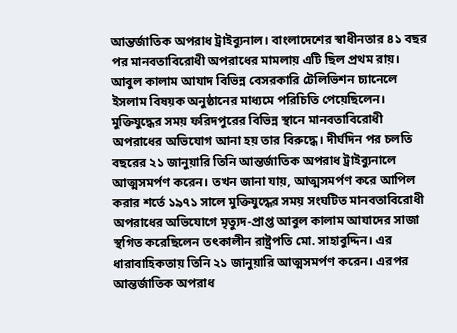আন্তর্জাতিক অপরাধ ট্রাইব্যুনাল। বাংলাদেশের স্বাধীনতার ৪১ বছর পর মানবতাবিরোধী অপরাধের মামলায় এটি ছিল প্রথম রায়। আবুল কালাম আযাদ বিভিন্ন বেসরকারি টেলিভিশন চ্যানেলে ইসলাম বিষয়ক অনুষ্ঠানের মাধ্যমে পরিচিতি পেয়েছিলেন। মুক্তিযুদ্ধের সময় ফরিদপুরের বিভিন্ন স্থানে মানবতাবিরোধী অপরাধের অভিযোগ আনা হয় তার বিরুদ্ধে। দীর্ঘদিন পর চলতি বছরের ২১ জানুয়ারি তিনি আন্তর্জাতিক অপরাধ ট্রাইব্যুনালে আত্মসমর্পণ করেন। তখন জানা যায়, আত্মসমর্পণ করে আপিল করার শর্তে ১৯৭১ সালে মুক্তিযুদ্ধের সময় সংঘটিত মানবতাবিরোধী অপরাধের অভিযোগে মৃত্যুদ-প্রাপ্ত আবুল কালাম আযাদের সাজা স্থগিত করেছিলেন তৎকালীন রাষ্ট্রপতি মো. সাহাবুদ্দিন। এর ধারাবাহিকতায় তিনি ২১ জানুয়ারি আত্মসমর্পণ করেন। এরপর আন্তর্জাতিক অপরাধ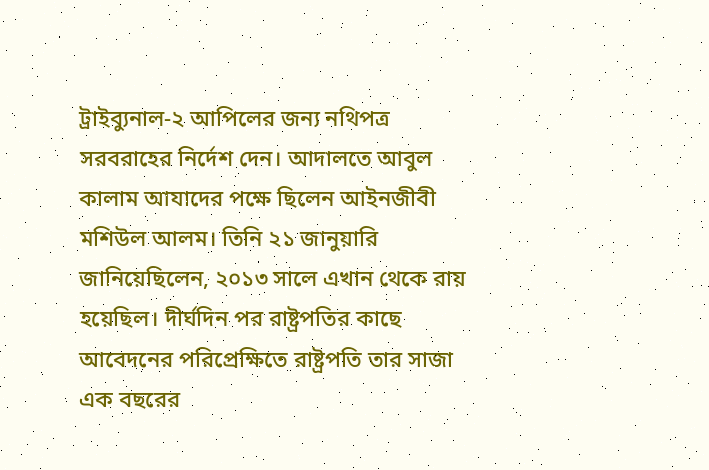ট্রাইব্যুনাল-২ আপিলের জন্য নথিপত্র সরবরাহের নির্দেশ দেন। আদালতে আবুল কালাম আযাদের পক্ষে ছিলেন আইনজীবী মশিউল আলম। তিনি ২১ জানুয়ারি জানিয়েছিলেন, ২০১৩ সালে এখান থেকে রায় হয়েছিল। দীর্ঘদিন পর রাষ্ট্রপতির কাছে আবেদনের পরিপ্রেক্ষিতে রাষ্ট্রপতি তার সাজা এক বছরের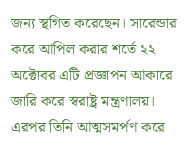জন্য স্থগিত করেছেন। সারেন্ডার করে আপিল করার শর্তে ২২ অক্টোবর এটি প্রজ্ঞাপন আকারে জারি করে স্বরাষ্ট্র মন্ত্রণালয়। এরপর তিনি আত্মসমর্পণ করে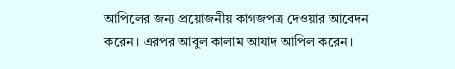আপিলের জন্য প্রয়োজনীয় কাগজপত্র দেওয়ার আবেদন করেন। এরপর আবুল কালাম আযাদ আপিল করেন।